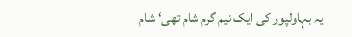یہ بہاولپور کی ایک نیم گرم شام تھی‘ شام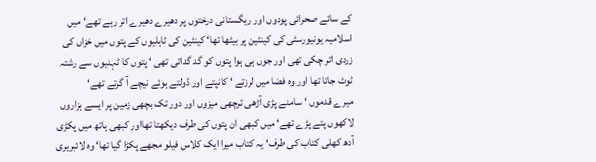کے سائے صحرائی پودوں اور ریگستانی درختوں پر دھیرے دھیرے اتر رہے تھے‘ میں اسلامیہ یونیورسٹی کی کینٹین پر بیٹھا تھا‘ کینٹین کی ٹاہلیوں کے پتوں میں خزاں کی زردی اتر چکی تھی اور جوں ہی ہوا پتوں کو گد گداتی تھی ‘ پتوں کا ٹہنیوں سے رشتہ ٹوٹ جاتا تھا اور وہ فضا میں لرزتے ‘ کانپتے اور ڈولتے ہوئے نیچے آ گرتے تھے‘
میرے قدموں ‘ سامنے پڑی آڑھی ترچھی میزوں اور دور تک بچھی زمین پر ایسے ہزاروں لاکھوں پتے پڑے تھے‘ میں کبھی ان پتوں کی طرف دیکھتا تھااور کبھی ہاتھ میں پکڑی آدھ کھلی کتاب کی طرف‘ یہ کتاب میرا ایک کلاس فیلو مجھے پکڑا گیا تھا‘ وہ لائبریری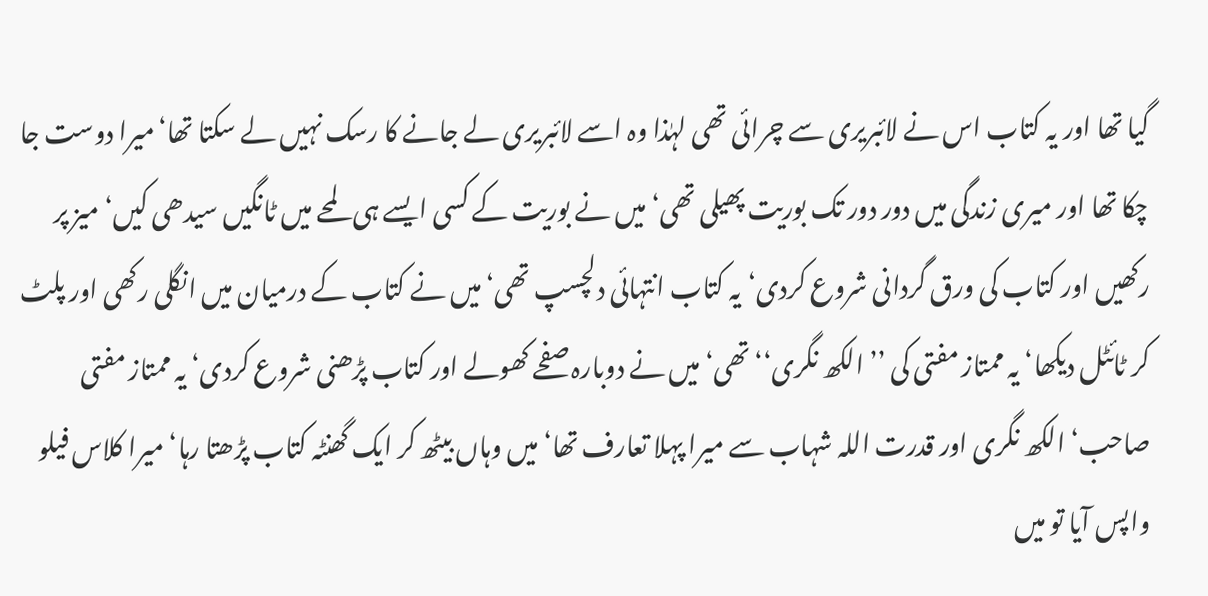گیا تھا اور یہ کتاب اس نے لائبریری سے چرائی تھی لہٰذا وہ اسے لائبریری لے جانے کا رسک نہیں لے سکتا تھا‘میرا دوست جا چکا تھا اور میری زندگی میں دور دور تک بوریت پھیلی تھی‘ میں نے بوریت کے کسی ایسے ہی لمحے میں ٹانگیں سیدھی کیں‘ میز پر رکھیں اور کتاب کی ورق گردانی شروع کردی‘یہ کتاب انتہائی دلچسپ تھی‘میں نے کتاب کے درمیان میں انگلی رکھی اور پلٹ کر ٹائٹل دیکھا‘ یہ ممتاز مفتی کی ’’ الکھ نگری‘‘ تھی‘ میں نے دوبارہ صفحے کھولے اور کتاب پڑھنی شروع کردی‘ یہ ممتاز مفتی صاحب‘ الکھ نگری اور قدرت اللہ شہاب سے میرا پہلا تعارف تھا‘ میں وہاں بیٹھ کر ایک گھنٹہ کتاب پڑھتا رہا‘ میرا کلاس فیلو واپس آیا تو میں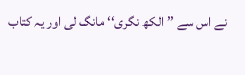نے اس سے ’’ الکھ نگری‘‘ مانگ لی اور یہ کتاب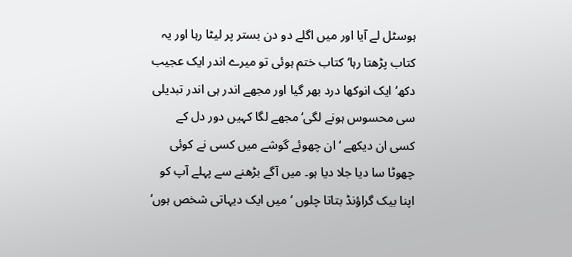ہوسٹل لے آیا اور میں اگلے دو دن بستر پر لیٹا رہا اور یہ کتاب پڑھتا رہا‘ کتاب ختم ہوئی تو میرے اندر ایک عجیب دکھ‘ ایک انوکھا درد بھر گیا اور مجھے اندر ہی اندر تبدیلی سی محسوس ہونے لگی‘ مجھے لگا کہیں دور دل کے کسی ان دیکھے ‘ ان چھوئے گوشے میں کسی نے کوئی چھوٹا سا دیا جلا دیا ہو۔ میں آگے بڑھنے سے پہلے آپ کو اپنا بیک گراؤنڈ بتاتا چلوں ‘میں ایک دیہاتی شخص ہوں‘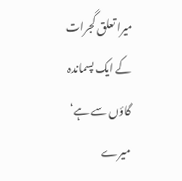میرا تعلق گجرات کے ایک پسماندہ گاؤں سے ہے‘ میرے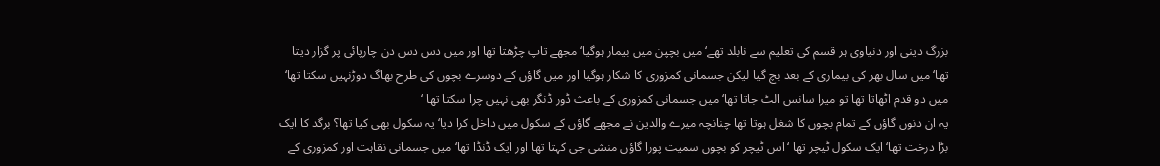بزرگ دینی اور دنیاوی ہر قسم کی تعلیم سے نابلد تھے‘ میں بچپن میں بیمار ہوگیا‘ مجھے تاپ چڑھتا تھا اور میں دس دس دن چارپائی پر گزار دیتا تھا‘میں سال بھر کی بیماری کے بعد بچ گیا لیکن جسمانی کمزوری کا شکار ہوگیا اور میں گاؤں کے دوسرے بچوں کی طرح بھاگ دوڑنہیں سکتا تھا‘ میں دو قدم اٹھاتا تھا تو میرا سانس الٹ جاتا تھا‘ میں جسمانی کمزوری کے باعث ڈور ڈنگر بھی نہیں چرا سکتا تھا ‘
یہ ان دنوں گاؤں کے تمام بچوں کا شغل ہوتا تھا چنانچہ میرے والدین نے مجھے گاؤں کے سکول میں داخل کرا دیا‘ یہ سکول بھی کیا تھا؟ برگد کا ایک بڑا درخت تھا‘ ایک سکول ٹیچر تھا ‘اس ٹیچر کو بچوں سمیت پورا گاؤں منشی جی کہتا تھا اور ایک ڈنڈا تھا‘میں جسمانی نقاہت اور کمزوری کے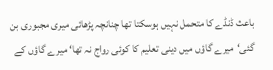باعث ڈنڈے کا متحمل نہیں ہوسکتا تھا چنانچہ پڑھائی میری مجبوری بن گئی‘میرے گاؤں میں دینی تعلیم کا کوئی رواج نہ تھا‘ میرے گاؤں کے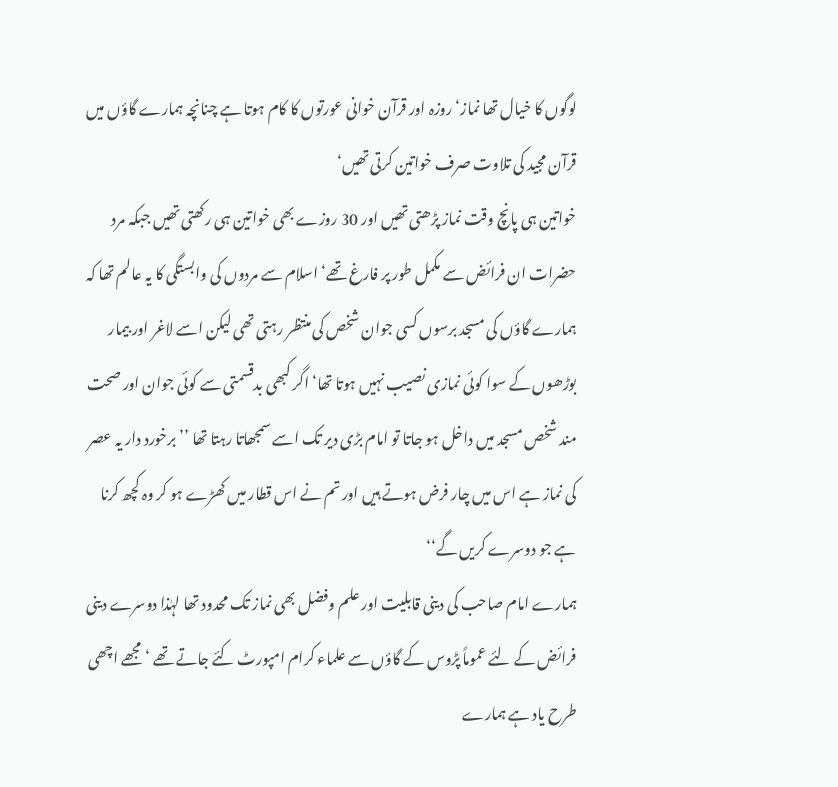لوگوں کا خیال تھا نماز‘ روزہ اور قرآن خوانی عورتوں کا کام ہوتا ہے چنانچہ ہمارے گاؤں میں قرآن مجید کی تلاوت صرف خواتین کرتی تھیں‘
خواتین ہی پانچ وقت نماز پڑھتی تھیں اور 30 روزے بھی خواتین ہی رکھتی تھیں جبکہ مرد حضرات ان فرائض سے مکمل طور پر فارغ تھے‘ اسلام سے مردوں کی وابستگی کا یہ عالم تھا کہ ہمارے گاؤں کی مسجد برسوں کسی جوان شخص کی منتظر رہتی تھی لیکن اسے لاغر اور بیمار بوڑھوں کے سوا کوئی نمازی نصیب نہیں ہوتا تھا‘ اگر کبھی بدقسمتی سے کوئی جوان اور صحت مند شخص مسجد میں داخل ہو جاتا تو امام بڑی دیر تک اسے سمجھاتا رہتا تھا ’’ برخورد دار یہ عصر کی نماز ہے اس میں چار فرض ہوتے ہیں اور تم نے اس قطار میں کھڑے ہو کر وہ کچھ کرنا ہے جو دوسرے کریں گے‘‘
ہمارے امام صاحب کی دینی قابلیت اور علم وفضل بھی نماز تک محدود تھا لہٰذا دوسرے دینی فرائض کے لئے عموماً پڑوس کے گاؤں سے علماء کرام امپورٹ کئے جاتے تھے ‘مجھے اچھی طرح یاد ہے ہمارے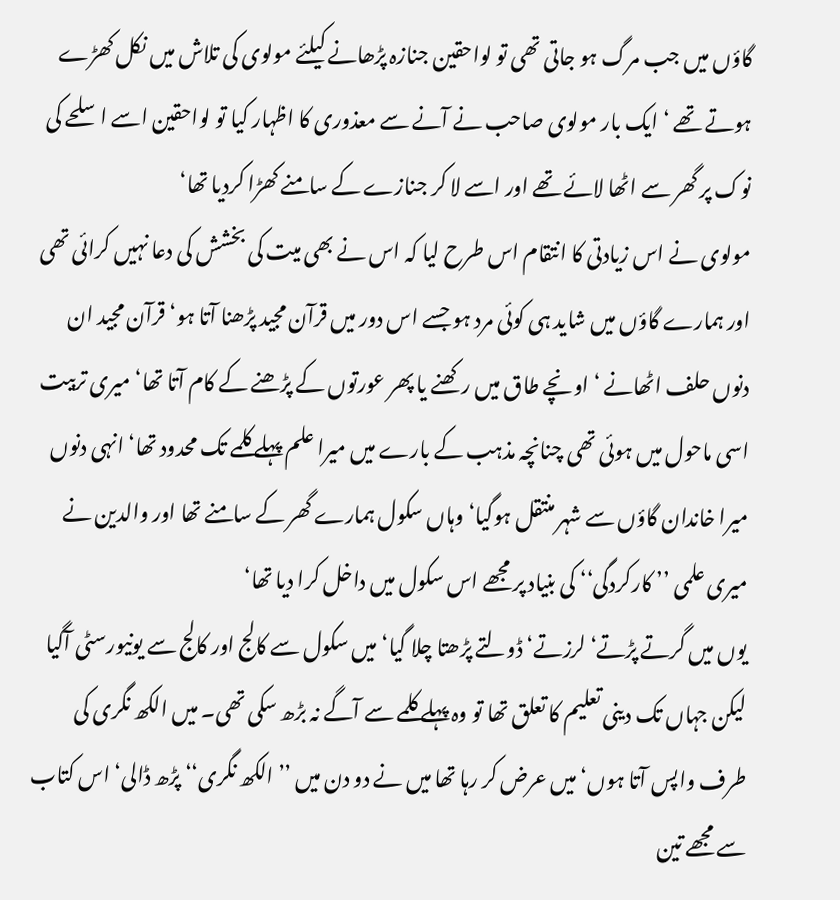گاؤں میں جب مرگ ہو جاتی تھی تو لواحقین جنازہ پڑھانے کیلئے مولوی کی تلاش میں نکل کھڑے ہوتے تھے ‘ ایک بار مولوی صاحب نے آنے سے معذوری کا اظہار کیا تو لواحقین اسے اسلحے کی نوک پر گھر سے اٹھا لائے تھے اور اسے لا کر جنازے کے سامنے کھڑا کردیا تھا‘
مولوی نے اس زیادتی کا انتقام اس طرح لیا کہ اس نے بھی میت کی بخشش کی دعا نہیں کرائی تھی اور ہمارے گاؤں میں شاید ہی کوئی مرد ہو جسے اس دور میں قرآن مجید پڑھنا آتا ہو‘ قرآن مجید ان دنوں حلف اٹھانے ‘ اونچے طاق میں رکھنے یا پھر عورتوں کے پڑھنے کے کام آتا تھا‘ میری تربیت اسی ماحول میں ہوئی تھی چنانچہ مذہب کے بارے میں میرا علم پہلے کلمے تک محدود تھا‘ انہی دنوں میرا خاندان گاؤں سے شہر منتقل ہوگیا‘ وہاں سکول ہمارے گھر کے سامنے تھا اور والدین نے میری علمی ’’ کارکردگی‘‘ کی بنیاد پر مجھے اس سکول میں داخل کرا دیا تھا‘
یوں میں گرتے پڑتے‘ لرزتے‘ ڈولتے پڑھتا چلا گیا‘میں سکول سے کالج اور کالج سے یونیورسٹی آگیا لیکن جہاں تک دینی تعلیم کا تعلق تھا تو وہ پہلے کلمے سے آگے نہ بڑھ سکی تھی۔ میں الکھ نگری کی طرف واپس آتا ہوں‘ میں عرض کر رہا تھا میں نے دو دن میں ’’ الکھ نگری‘‘ پڑھ ڈالی‘ اس کتاب سے مجھے تین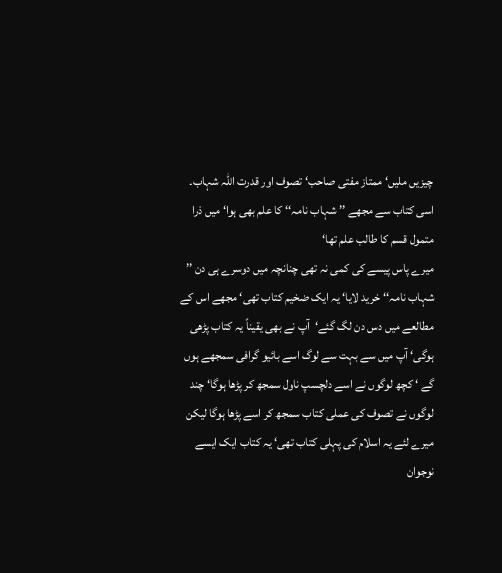چیزیں ملیں‘ ممتاز مفتی صاحب‘ تصوف اور قدرت اللہ شہاب۔ اسی کتاب سے مجھے ’’ شہاب نامہ‘‘ کا علم بھی ہوا‘ میں ذرا متمول قسم کا طالب علم تھا‘
میرے پاس پیسے کی کمی نہ تھی چنانچہ میں دوسرے ہی دن ’’ شہاب نامہ‘‘ خرید لایا‘ یہ ایک ضخیم کتاب تھی‘ مجھے اس کے مطالعے میں دس دن لگ گئے‘آپ نے بھی یقیناً یہ کتاب پڑھی ہوگی‘ آپ میں سے بہت سے لوگ اسے بائیو گرافی سمجھے ہوں گے ‘ کچھ لوگوں نے اسے دلچسپ ناول سمجھ کر پڑھا ہوگا‘ چند لوگوں نے تصوف کی عملی کتاب سمجھ کر اسے پڑھا ہوگا لیکن میرے لئے یہ اسلام کی پہلی کتاب تھی‘ یہ کتاب ایک ایسے نوجوان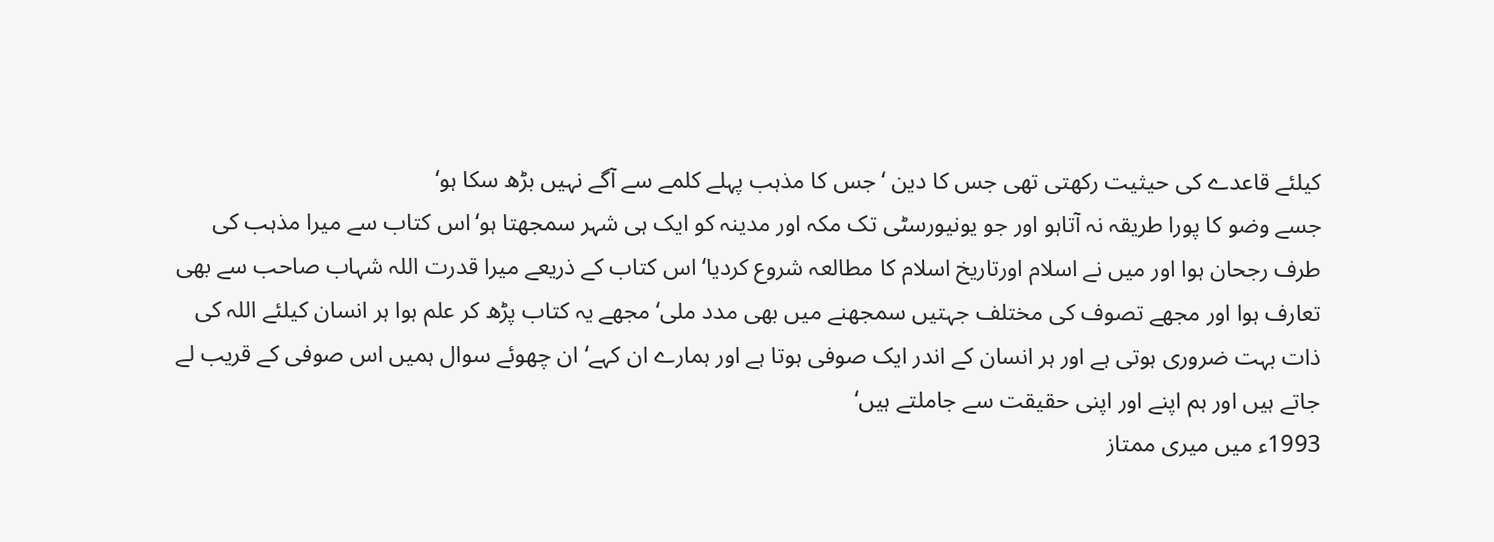کیلئے قاعدے کی حیثیت رکھتی تھی جس کا دین ‘ جس کا مذہب پہلے کلمے سے آگے نہیں بڑھ سکا ہو‘
جسے وضو کا پورا طریقہ نہ آتاہو اور جو یونیورسٹی تک مکہ اور مدینہ کو ایک ہی شہر سمجھتا ہو‘اس کتاب سے میرا مذہب کی طرف رجحان ہوا اور میں نے اسلام اورتاریخ اسلام کا مطالعہ شروع کردیا‘ اس کتاب کے ذریعے میرا قدرت اللہ شہاب صاحب سے بھی تعارف ہوا اور مجھے تصوف کی مختلف جہتیں سمجھنے میں بھی مدد ملی‘ مجھے یہ کتاب پڑھ کر علم ہوا ہر انسان کیلئے اللہ کی ذات بہت ضروری ہوتی ہے اور ہر انسان کے اندر ایک صوفی ہوتا ہے اور ہمارے ان کہے‘ ان چھوئے سوال ہمیں اس صوفی کے قریب لے جاتے ہیں اور ہم اپنے اور اپنی حقیقت سے جاملتے ہیں‘
1993ء میں میری ممتاز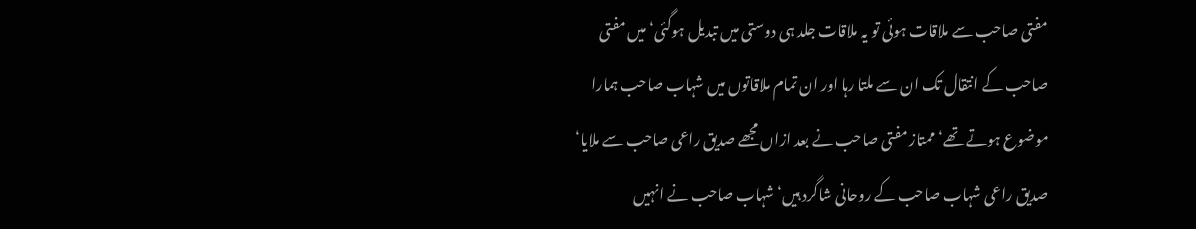مفتی صاحب سے ملاقات ہوئی تو یہ ملاقات جلد ہی دوستی میں تبدیل ہوگئی‘ میں مفتی صاحب کے انتقال تک ان سے ملتا رہا اور ان تمام ملاقاتوں میں شہاب صاحب ہمارا موضوع ہوتے تھے‘ممتاز مفتی صاحب نے بعد ازاں مجھے صدیق راعی صاحب سے ملایا‘ صدیق راعی شہاب صاحب کے روحانی شاگرد ہیں‘ شہاب صاحب نے انہیں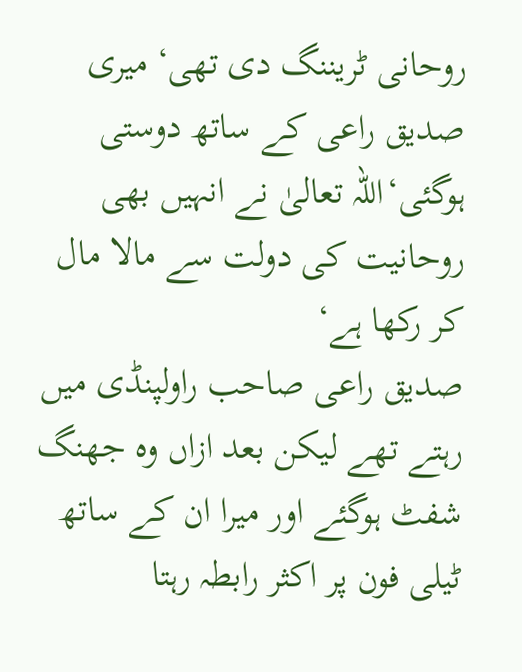روحانی ٹریننگ دی تھی‘ میری صدیق راعی کے ساتھ دوستی ہوگئی‘اللہ تعالیٰ نے انہیں بھی روحانیت کی دولت سے مالا مال کر رکھا ہے‘
صدیق راعی صاحب راولپنڈی میں رہتے تھے لیکن بعد ازاں وہ جھنگ شفٹ ہوگئے اور میرا ان کے ساتھ ٹیلی فون پر اکثر رابطہ رہتا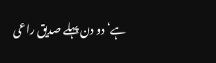ہے‘ دو دن پہلے صدیق راعی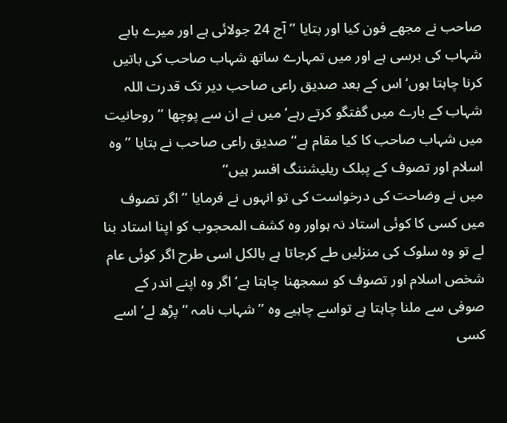صاحب نے مجھے فون کیا اور بتایا ’’ آج 24 جولائی ہے اور میرے بابے شہاب کی برسی ہے اور میں تمہارے ساتھ شہاب صاحب کی باتیں کرنا چاہتا ہوں‘ اس کے بعد صدیق راعی صاحب دیر تک قدرت اللہ شہاب کے بارے میں گفتگو کرتے رہے‘ میں نے ان سے پوچھا ’’ روحانیت میں شہاب صاحب کا کیا مقام ہے‘‘ صدیق راعی صاحب نے بتایا ’’ وہ اسلام اور تصوف کے پبلک ریلیشننگ افسر ہیں‘‘
میں نے وضاحت کی درخواست کی تو انہوں نے فرمایا ’’ اگر تصوف میں کسی کا کوئی استاد نہ ہواور وہ کشف المحجوب کو اپنا استاد بنا لے تو وہ سلوک کی منزلیں طے کرجاتا ہے بالکل اسی طرح اگر کوئی عام شخص اسلام اور تصوف کو سمجھنا چاہتا ہے‘ اگر وہ اپنے اندر کے صوفی سے ملنا چاہتا ہے تواسے چاہیے وہ ’’ شہاب نامہ ‘‘ پڑھ لے‘ اسے کسی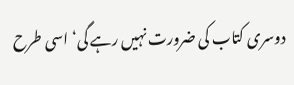دوسری کتاب کی ضرورت نہیں رہے گی‘اسی طرح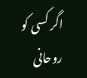اگر کسی کو روحانی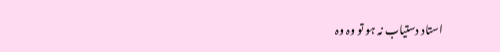استاد دستیاب نہ ہو تو وہ وہ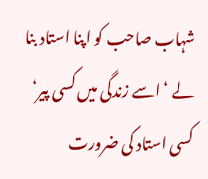شہاب صاحب کو اپنا استاد بنا لے ‘ اسے زندگی میں کسی پیر‘ کسی استاد کی ضرورت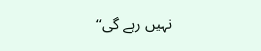نہیں رہے گی‘‘